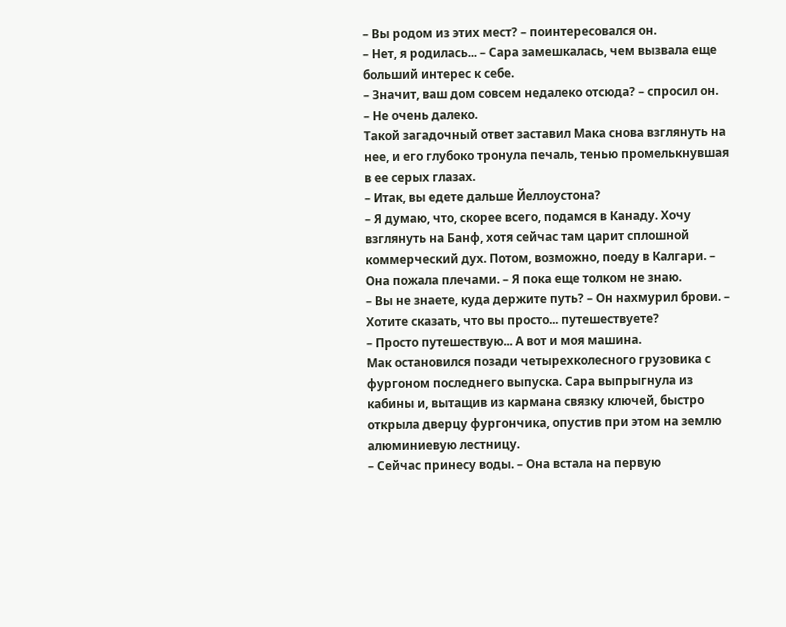– Вы родом из этих мест? – поинтересовался он.
– Нет, я родилась... – Сара замешкалась, чем вызвала еще больший интерес к себе.
– Значит, ваш дом совсем недалеко отсюда? – спросил он.
– Не очень далеко.
Такой загадочный ответ заставил Мака снова взглянуть на нее, и его глубоко тронула печаль, тенью промелькнувшая в ее серых глазах.
– Итак, вы едете дальше Йеллоустона?
– Я думаю, что, скорее всего, подамся в Канаду. Хочу взглянуть на Банф, хотя сейчас там царит сплошной коммерческий дух. Потом, возможно, поеду в Калгари. – Она пожала плечами. – Я пока еще толком не знаю.
– Вы не знаете, куда держите путь? – Он нахмурил брови. – Хотите сказать, что вы просто... путешествуете?
– Просто путешествую... А вот и моя машина.
Мак остановился позади четырехколесного грузовика с фургоном последнего выпуска. Сара выпрыгнула из кабины и, вытащив из кармана связку ключей, быстро открыла дверцу фургончика, опустив при этом на землю алюминиевую лестницу.
– Сейчас принесу воды. – Она встала на первую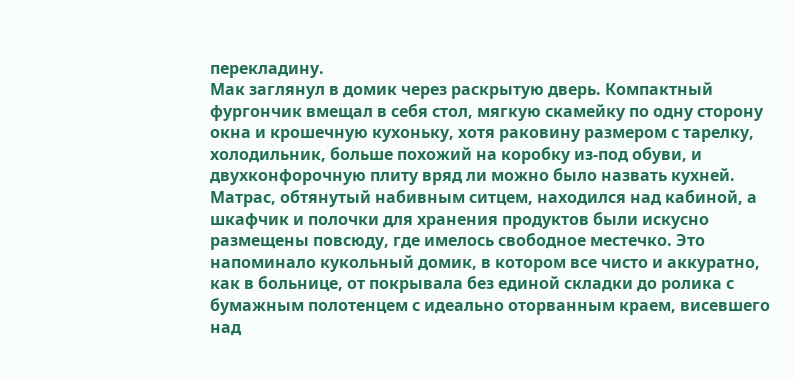перекладину.
Мак заглянул в домик через раскрытую дверь. Компактный фургончик вмещал в себя стол, мягкую скамейку по одну сторону окна и крошечную кухоньку, хотя раковину размером с тарелку, холодильник, больше похожий на коробку из-под обуви, и двухконфорочную плиту вряд ли можно было назвать кухней. Матрас, обтянутый набивным ситцем, находился над кабиной, а шкафчик и полочки для хранения продуктов были искусно размещены повсюду, где имелось свободное местечко. Это напоминало кукольный домик, в котором все чисто и аккуратно, как в больнице, от покрывала без единой складки до ролика с бумажным полотенцем с идеально оторванным краем, висевшего над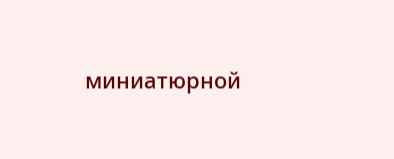миниатюрной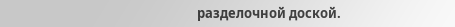разделочной доской.